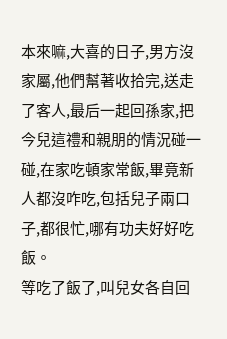本來嘛,大喜的日子,男方沒家屬,他們幫著收拾完,送走了客人,最后一起回孫家,把今兒這禮和親朋的情況碰一碰,在家吃頓家常飯,畢竟新人都沒咋吃,包括兒子兩口子,都很忙,哪有功夫好好吃飯。
等吃了飯了,叫兒女各自回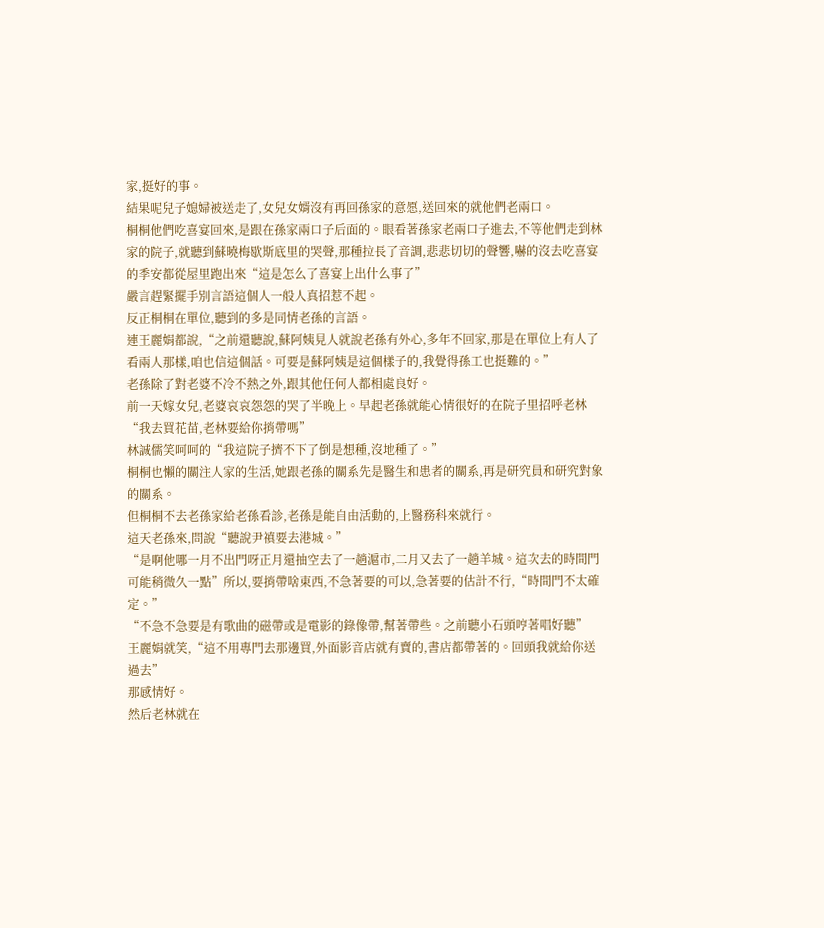家,挺好的事。
結果呢兒子媳婦被送走了,女兒女婿沒有再回孫家的意愿,送回來的就他們老兩口。
桐桐他們吃喜宴回來,是跟在孫家兩口子后面的。眼看著孫家老兩口子進去,不等他們走到林家的院子,就聽到蘇曉梅歇斯底里的哭聲,那種拉長了音調,悲悲切切的聲響,嚇的沒去吃喜宴的季安都從屋里跑出來“這是怎么了喜宴上出什么事了”
嚴言趕緊擺手別言語這個人一般人真招惹不起。
反正桐桐在單位,聽到的多是同情老孫的言語。
連王麗娟都說,“之前還聽說,蘇阿姨見人就說老孫有外心,多年不回家,那是在單位上有人了看兩人那樣,咱也信這個話。可要是蘇阿姨是這個樣子的,我覺得孫工也挺難的。”
老孫除了對老婆不冷不熱之外,跟其他任何人都相處良好。
前一天嫁女兒,老婆哀哀怨怨的哭了半晚上。早起老孫就能心情很好的在院子里招呼老林“我去買花苗,老林要給你捎帶嗎”
林誠儒笑呵呵的“我這院子擠不下了倒是想種,沒地種了。”
桐桐也懶的關注人家的生活,她跟老孫的關系先是醫生和患者的關系,再是研究員和研究對象的關系。
但桐桐不去老孫家給老孫看診,老孫是能自由活動的,上醫務科來就行。
這天老孫來,問說“聽說尹禛要去港城。”
“是啊他哪一月不出門呀正月還抽空去了一趟滬市,二月又去了一趟羊城。這次去的時間門可能稍微久一點”所以,要捎帶啥東西,不急著要的可以,急著要的估計不行,“時間門不太確定。”
“不急不急要是有歌曲的磁帶或是電影的錄像帶,幫著帶些。之前聽小石頭哼著唱好聽”
王麗娟就笑,“這不用專門去那邊買,外面影音店就有賣的,書店都帶著的。回頭我就給你送過去”
那感情好。
然后老林就在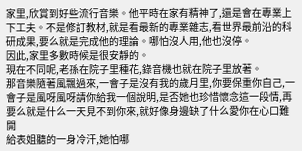家里,欣賞到好些流行音樂。他平時在家有精神了,還是會在專業上下工夫。不是修訂教材,就是看最新的專業雜志,看世界最前沿的科研成果,要么就是完成他的理論。哪怕沒人用,他也沒停。
因此,家里多數時候是很安靜的。
現在不同呢,老孫在院子里種花,錄音機也就在院子里放著。
那音樂隨著風飄過來,一會子是沒有我的歲月里,你要保重你自己,一會子是風呀風呀請你給我一個說明,是否她也珍惜懷念這一段情,再要么就是什么一天見不到你來,就好像身邊缺了什么愛你在心口難開
給表姐聽的一身冷汗,她怕哪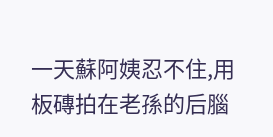一天蘇阿姨忍不住,用板磚拍在老孫的后腦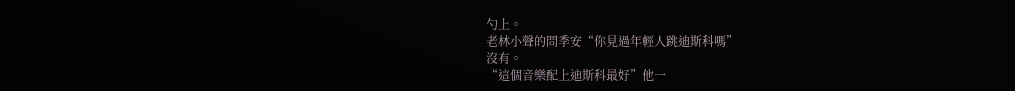勺上。
老林小聲的問季安“你見過年輕人跳迪斯科嗎”
沒有。
“這個音樂配上迪斯科最好”他一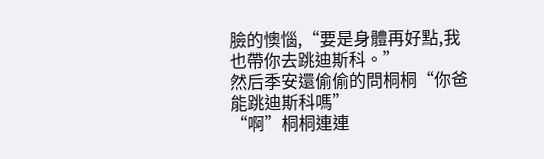臉的懊惱,“要是身體再好點,我也帶你去跳迪斯科。”
然后季安還偷偷的問桐桐“你爸能跳迪斯科嗎”
“啊”桐桐連連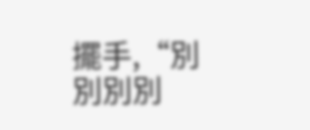擺手,“別別別別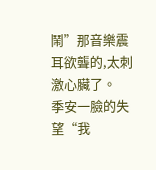鬧”那音樂震耳欲聾的,太刺激心臟了。
季安一臉的失望“我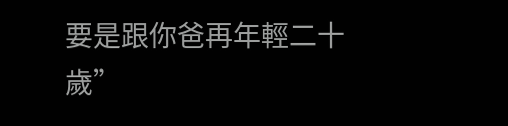要是跟你爸再年輕二十歲”